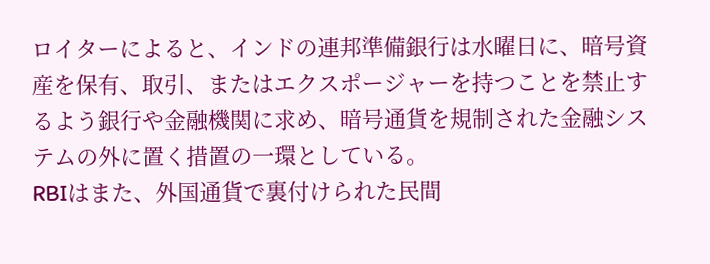ロイターによると、インドの連邦準備銀行は水曜日に、暗号資産を保有、取引、またはエクスポージャーを持つことを禁止するよう銀行や金融機関に求め、暗号通貨を規制された金融システムの外に置く措置の一環としている。
RBIはまた、外国通貨で裏付けられた民間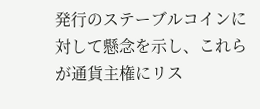発行のステーブルコインに対して懸念を示し、これらが通貨主権にリス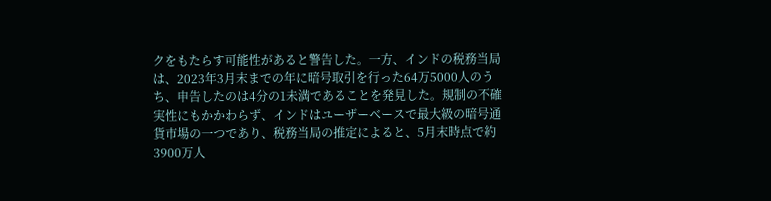クをもたらす可能性があると警告した。一方、インドの税務当局は、2023年3月末までの年に暗号取引を行った64万5000人のうち、申告したのは4分の1未満であることを発見した。規制の不確実性にもかかわらず、インドはユーザーベースで最大級の暗号通貨市場の一つであり、税務当局の推定によると、5月末時点で約3900万人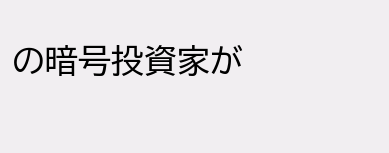の暗号投資家が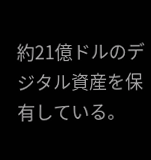約21億ドルのデジタル資産を保有している。